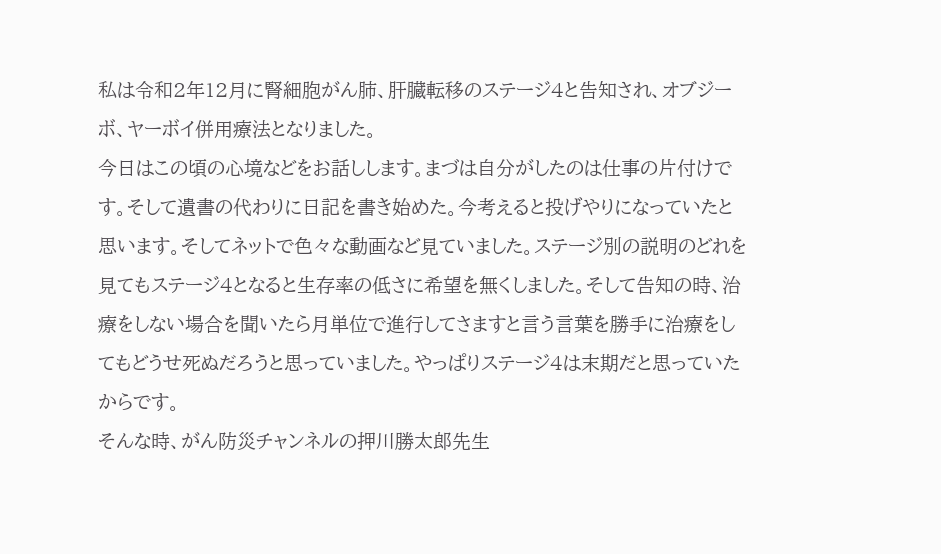私は令和2年12月に腎細胞がん肺、肝臓転移のステージ4と告知され、オブジーボ、ヤーボイ併用療法となりました。
今日はこの頃の心境などをお話しします。まづは自分がしたのは仕事の片付けです。そして遺書の代わりに日記を書き始めた。今考えると投げやりになっていたと思います。そしてネットで色々な動画など見ていました。ステージ別の説明のどれを見てもステージ4となると生存率の低さに希望を無くしました。そして告知の時、治療をしない場合を聞いたら月単位で進行してさますと言う言葉を勝手に治療をしてもどうせ死ぬだろうと思っていました。やっぱりステージ4は末期だと思っていたからです。
そんな時、がん防災チャンネルの押川勝太郎先生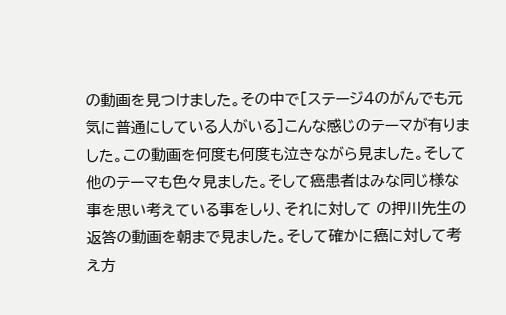の動画を見つけました。その中で[ステージ4のがんでも元気に普通にしている人がいる]こんな感じのテーマが有りました。この動画を何度も何度も泣きながら見ました。そして他のテーマも色々見ました。そして癌患者はみな同じ様な事を思い考えている事をしり、それに対して の押川先生の返答の動画を朝まで見ました。そして確かに癌に対して考え方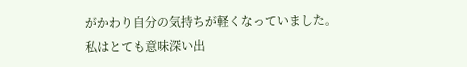がかわり自分の気持ちが軽くなっていました。私はとても意味深い出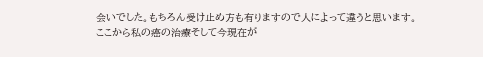会いでした。もちろん受け止め方も有りますので人によって違うと思います。
ここから私の癌の治療そして今現在が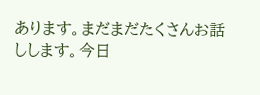あります。まだまだたくさんお話しします。今日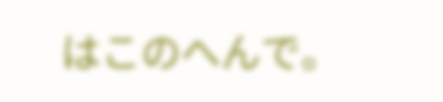はこのへんで。